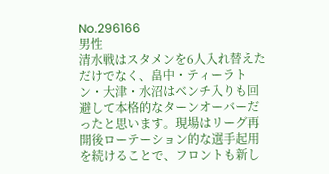No.296166
男性
清水戦はスタメンを6人入れ替えただけでなく、畠中・ティーラトン・大津・水沼はベンチ入りも回避して本格的なターンオーバーだったと思います。現場はリーグ再開後ローテーション的な選手起用を続けることで、フロントも新し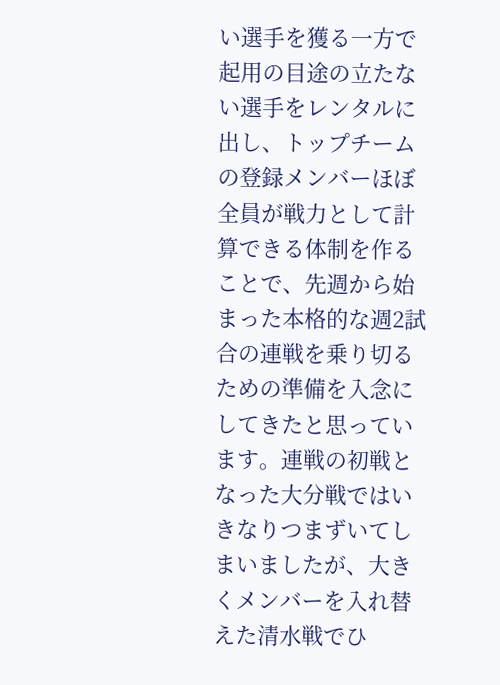い選手を獲る一方で起用の目途の立たない選手をレンタルに出し、トップチームの登録メンバーほぼ全員が戦力として計算できる体制を作ることで、先週から始まった本格的な週2試合の連戦を乗り切るための準備を入念にしてきたと思っています。連戦の初戦となった大分戦ではいきなりつまずいてしまいましたが、大きくメンバーを入れ替えた清水戦でひ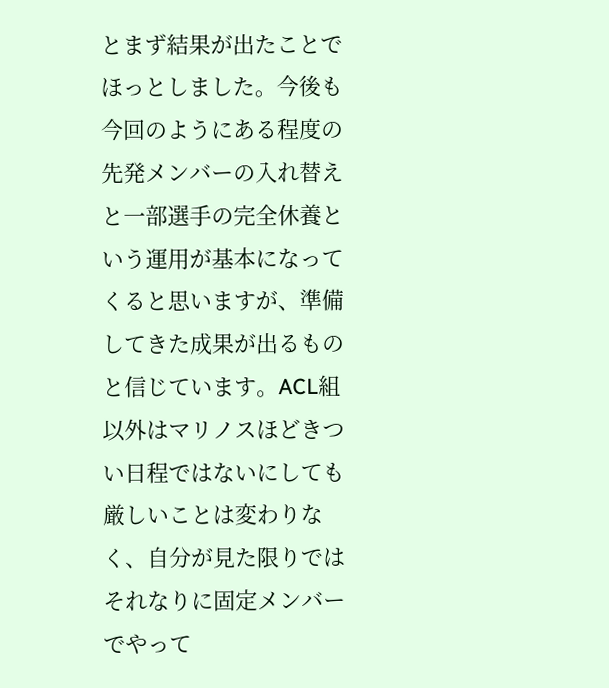とまず結果が出たことでほっとしました。今後も今回のようにある程度の先発メンバーの入れ替えと一部選手の完全休養という運用が基本になってくると思いますが、準備してきた成果が出るものと信じています。ACL組以外はマリノスほどきつい日程ではないにしても厳しいことは変わりなく、自分が見た限りではそれなりに固定メンバーでやって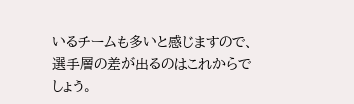いるチームも多いと感じますので、選手層の差が出るのはこれからでしょう。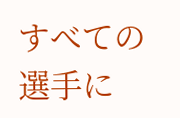すべての選手に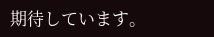期待しています。